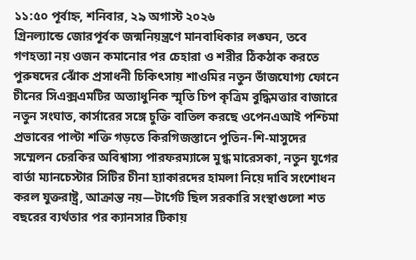১১:৫০ পূর্বাহ্ন, শনিবার, ২৯ অগাস্ট ২০২৬
গ্রিনল্যান্ডে জোরপূর্বক জন্মনিয়ন্ত্রণে মানবাধিকার লঙ্ঘন, তবে গণহত্যা নয় ওজন কমানোর পর চেহারা ও শরীর ঠিকঠাক করতে পুরুষদের ঝোঁক প্রসাধনী চিকিৎসায় শাওমির নতুন ভাঁজযোগ্য ফোনে চীনের সিএক্সএমটির অত্যাধুনিক স্মৃতি চিপ কৃত্রিম বুদ্ধিমত্তার বাজারে নতুন সংঘাত, কার্সারের সঙ্গে চুক্তি বাতিল করছে ওপেনএআই পশ্চিমা প্রভাবের পাল্টা শক্তি গড়তে কিরগিজস্তানে পুতিন-শি-মাসুদের সম্মেলন চেরকির অবিশ্বাস্য পারফরম্যান্সে মুগ্ধ মারেসকা, নতুন যুগের বার্তা ম্যানচেস্টার সিটির চীনা হ্যাকারদের হামলা নিয়ে দাবি সংশোধন করল যুক্তরাষ্ট্র, আক্রান্ত নয়—টার্গেট ছিল সরকারি সংস্থাগুলো শত বছরের ব্যর্থতার পর ক্যানসার টিকায়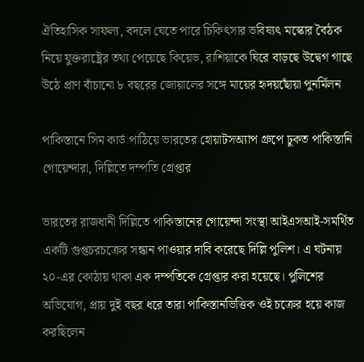ঐতিহাসিক সাফল্য, বদলে যেতে পারে চিকিৎসার ভবিষ্যৎ মস্কোর বৈঠক নিয়ে যুক্তরাষ্ট্রের তথ্য পেয়েছে কিয়েভ, রাশিয়াকে ঘিরে বাড়ছে উদ্বেগ গাছে উঠে প্রাণ বাঁচানো ৮ বছরের জোয়ালের সঙ্গে মায়ের হৃদয়ছোঁয়া পুনর্মিলন

পাকিস্তানে সিম কার্ড পাঠিয়ে ভারতের হোয়াটসঅ্যাপ গ্রুপে ঢুকত পাকিস্তানি গোয়েন্দারা, দিল্লিতে দম্পতি গ্রেপ্তার

ভারতের রাজধানী দিল্লিতে পাকিস্তানের গোয়েন্দা সংস্থা আইএসআই-সমর্থিত একটি গুপ্তচরচক্রের সন্ধান পাওয়ার দাবি করেছে দিল্লি পুলিশ। এ ঘটনায় ২০-এর কোঠায় থাকা এক দম্পতিকে গ্রেপ্তার করা হয়েছে। পুলিশের অভিযোগ, প্রায় দুই বছর ধরে তারা পাকিস্তানভিত্তিক ওই চক্রের হয়ে কাজ করছিলেন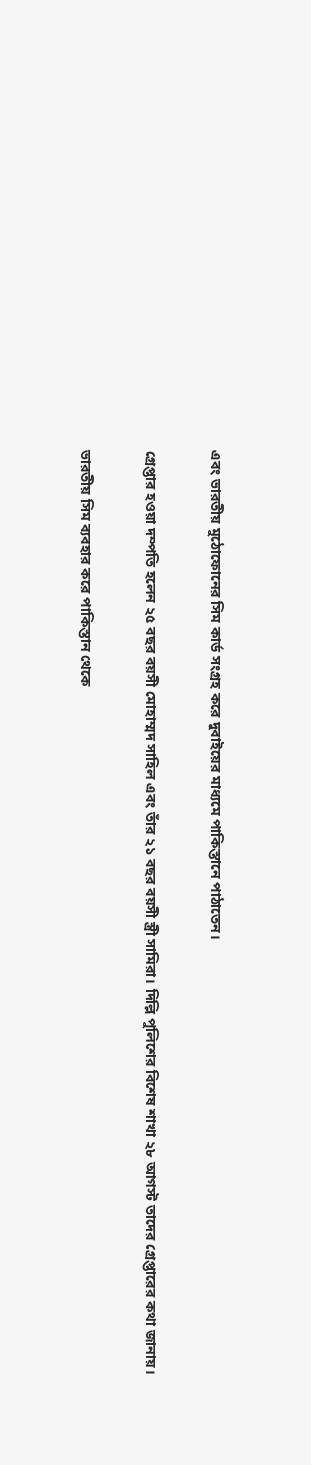এবং ভারতীয় মুঠোফোনের সিম কার্ড সংগ্রহ করে দুবাইয়ের মাধ্যমে পাকিস্তানে পাঠাতেন।

গ্রেপ্তার হওয়া দম্পতি হলেন ২৫ বছর বয়সী মোহাম্মদ সাহিল এবং তাঁর ২১ বছর বয়সী স্ত্রী সামিরা। দিল্লি পুলিশের বিশেষ শাখা ২৮ আগস্ট তাদের গ্রেপ্তারের কথা জানায়।

ভারতীয় সিম ব্যবহার করে পাকিস্তান থেকে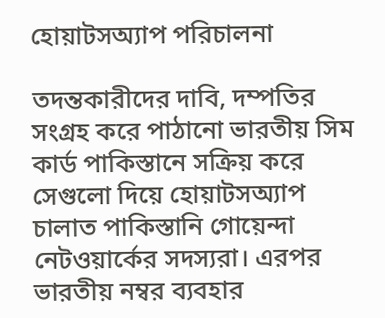হোয়াটসঅ্যাপ পরিচালনা

তদন্তকারীদের দাবি, দম্পতির সংগ্রহ করে পাঠানো ভারতীয় সিম কার্ড পাকিস্তানে সক্রিয় করে সেগুলো দিয়ে হোয়াটসঅ্যাপ চালাত পাকিস্তানি গোয়েন্দা নেটওয়ার্কের সদস্যরা। এরপর ভারতীয় নম্বর ব্যবহার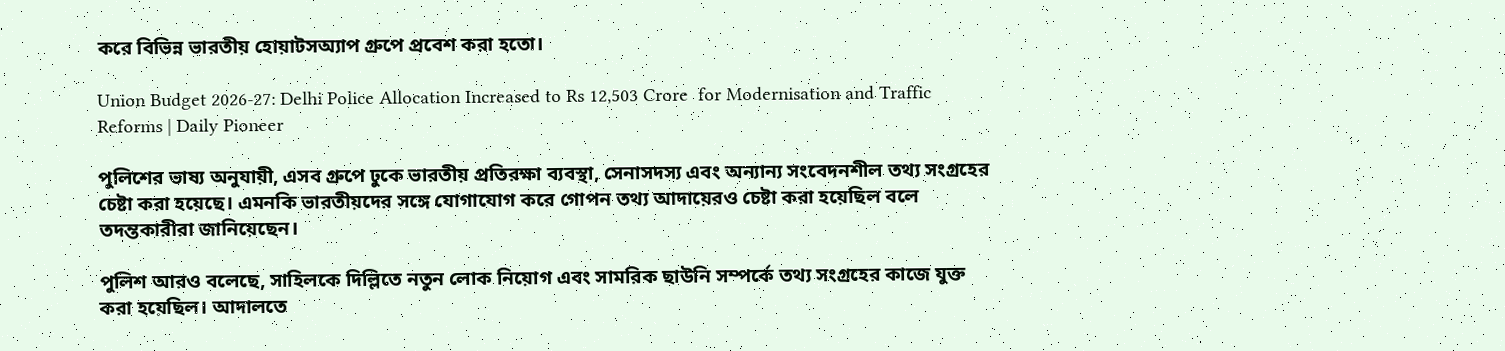করে বিভিন্ন ভারতীয় হোয়াটসঅ্যাপ গ্রুপে প্রবেশ করা হতো।

Union Budget 2026-27: Delhi Police Allocation Increased to Rs 12,503 Crore  for Modernisation and Traffic Reforms | Daily Pioneer

পুলিশের ভাষ্য অনুযায়ী, এসব গ্রুপে ঢুকে ভারতীয় প্রতিরক্ষা ব্যবস্থা, সেনাসদস্য এবং অন্যান্য সংবেদনশীল তথ্য সংগ্রহের চেষ্টা করা হয়েছে। এমনকি ভারতীয়দের সঙ্গে যোগাযোগ করে গোপন তথ্য আদায়েরও চেষ্টা করা হয়েছিল বলে তদন্তকারীরা জানিয়েছেন।

পুলিশ আরও বলেছে, সাহিলকে দিল্লিতে নতুন লোক নিয়োগ এবং সামরিক ছাউনি সম্পর্কে তথ্য সংগ্রহের কাজে যুক্ত করা হয়েছিল। আদালতে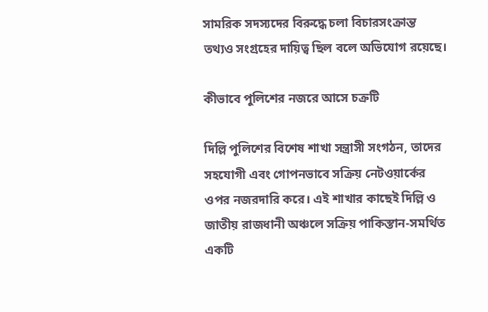সামরিক সদস্যদের বিরুদ্ধে চলা বিচারসংক্রান্ত তথ্যও সংগ্রহের দায়িত্ব ছিল বলে অভিযোগ রয়েছে।

কীভাবে পুলিশের নজরে আসে চক্রটি

দিল্লি পুলিশের বিশেষ শাখা সন্ত্রাসী সংগঠন, তাদের সহযোগী এবং গোপনভাবে সক্রিয় নেটওয়ার্কের ওপর নজরদারি করে। এই শাখার কাছেই দিল্লি ও জাতীয় রাজধানী অঞ্চলে সক্রিয় পাকিস্তান-সমর্থিত একটি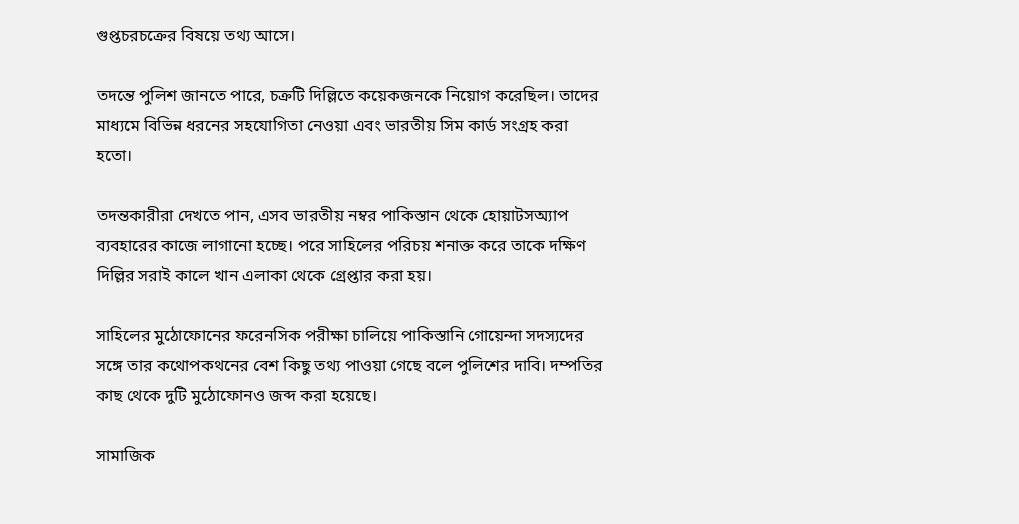গুপ্তচরচক্রের বিষয়ে তথ্য আসে।

তদন্তে পুলিশ জানতে পারে, চক্রটি দিল্লিতে কয়েকজনকে নিয়োগ করেছিল। তাদের মাধ্যমে বিভিন্ন ধরনের সহযোগিতা নেওয়া এবং ভারতীয় সিম কার্ড সংগ্রহ করা হতো।

তদন্তকারীরা দেখতে পান, এসব ভারতীয় নম্বর পাকিস্তান থেকে হোয়াটসঅ্যাপ ব্যবহারের কাজে লাগানো হচ্ছে। পরে সাহিলের পরিচয় শনাক্ত করে তাকে দক্ষিণ দিল্লির সরাই কালে খান এলাকা থেকে গ্রেপ্তার করা হয়।

সাহিলের মুঠোফোনের ফরেনসিক পরীক্ষা চালিয়ে পাকিস্তানি গোয়েন্দা সদস্যদের সঙ্গে তার কথোপকথনের বেশ কিছু তথ্য পাওয়া গেছে বলে পুলিশের দাবি। দম্পতির কাছ থেকে দুটি মুঠোফোনও জব্দ করা হয়েছে।

সামাজিক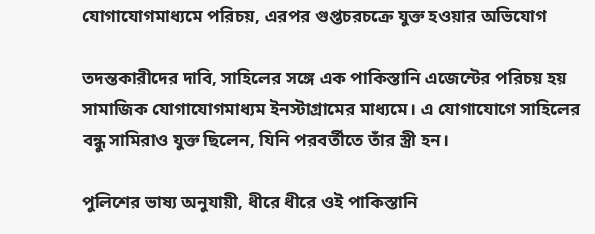যোগাযোগমাধ্যমে পরিচয়, এরপর গুপ্তচরচক্রে যুক্ত হওয়ার অভিযোগ

তদন্তকারীদের দাবি, সাহিলের সঙ্গে এক পাকিস্তানি এজেন্টের পরিচয় হয় সামাজিক যোগাযোগমাধ্যম ইনস্টাগ্রামের মাধ্যমে। এ যোগাযোগে সাহিলের বন্ধু সামিরাও যুক্ত ছিলেন, যিনি পরবর্তীতে তাঁর স্ত্রী হন।

পুলিশের ভাষ্য অনুযায়ী, ধীরে ধীরে ওই পাকিস্তানি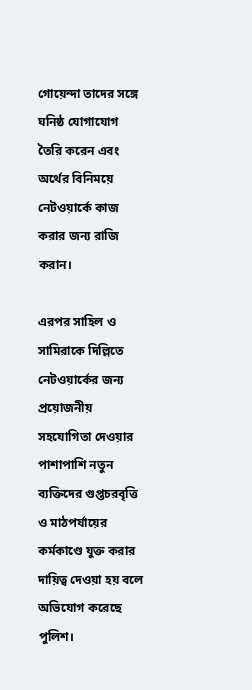গোয়েন্দা তাদের সঙ্গে ঘনিষ্ঠ যোগাযোগ তৈরি করেন এবং অর্থের বিনিময়ে নেটওয়ার্কে কাজ করার জন্য রাজি করান।

এরপর সাহিল ও সামিরাকে দিল্লিতে নেটওয়ার্কের জন্য প্রয়োজনীয় সহযোগিতা দেওয়ার পাশাপাশি নতুন ব্যক্তিদের গুপ্তচরবৃত্তি ও মাঠপর্যায়ের কর্মকাণ্ডে যুক্ত করার দায়িত্ব দেওয়া হয় বলে অভিযোগ করেছে পুলিশ।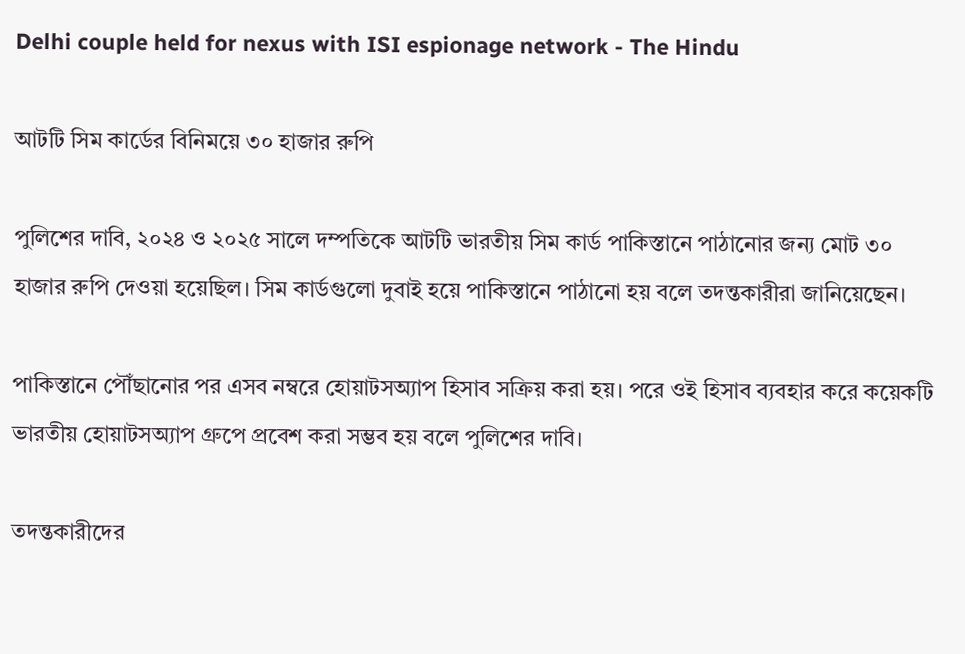Delhi couple held for nexus with ISI espionage network - The Hindu

আটটি সিম কার্ডের বিনিময়ে ৩০ হাজার রুপি

পুলিশের দাবি, ২০২৪ ও ২০২৫ সালে দম্পতিকে আটটি ভারতীয় সিম কার্ড পাকিস্তানে পাঠানোর জন্য মোট ৩০ হাজার রুপি দেওয়া হয়েছিল। সিম কার্ডগুলো দুবাই হয়ে পাকিস্তানে পাঠানো হয় বলে তদন্তকারীরা জানিয়েছেন।

পাকিস্তানে পৌঁছানোর পর এসব নম্বরে হোয়াটসঅ্যাপ হিসাব সক্রিয় করা হয়। পরে ওই হিসাব ব্যবহার করে কয়েকটি ভারতীয় হোয়াটসঅ্যাপ গ্রুপে প্রবেশ করা সম্ভব হয় বলে পুলিশের দাবি।

তদন্তকারীদের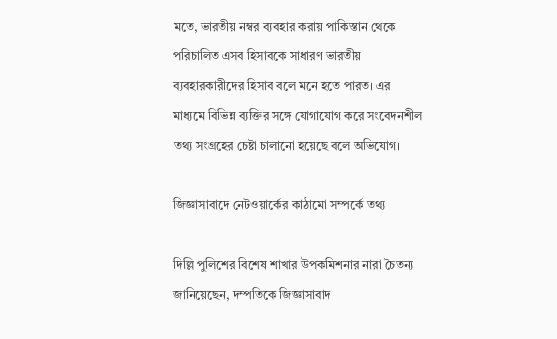মতে, ভারতীয় নম্বর ব্যবহার করায় পাকিস্তান থেকে পরিচালিত এসব হিসাবকে সাধারণ ভারতীয় ব্যবহারকারীদের হিসাব বলে মনে হতে পারত। এর মাধ্যমে বিভিন্ন ব্যক্তির সঙ্গে যোগাযোগ করে সংবেদনশীল তথ্য সংগ্রহের চেষ্টা চালানো হয়েছে বলে অভিযোগ।

জিজ্ঞাসাবাদে নেটওয়ার্কের কাঠামো সম্পর্কে তথ্য

দিল্লি পুলিশের বিশেষ শাখার উপকমিশনার নারা চৈতন্য জানিয়েছেন, দম্পতিকে জিজ্ঞাসাবাদ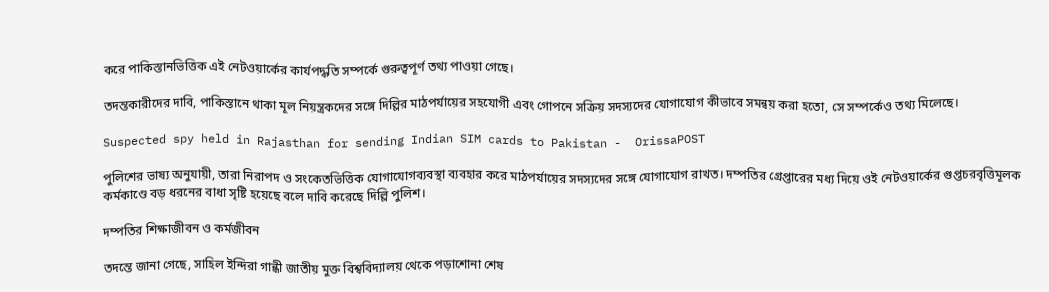করে পাকিস্তানভিত্তিক এই নেটওয়ার্কের কার্যপদ্ধতি সম্পর্কে গুরুত্বপূর্ণ তথ্য পাওয়া গেছে।

তদন্তকারীদের দাবি, পাকিস্তানে থাকা মূল নিয়ন্ত্রকদের সঙ্গে দিল্লির মাঠপর্যায়ের সহযোগী এবং গোপনে সক্রিয় সদস্যদের যোগাযোগ কীভাবে সমন্বয় করা হতো, সে সম্পর্কেও তথ্য মিলেছে।

Suspected spy held in Rajasthan for sending Indian SIM cards to Pakistan -  OrissaPOST

পুলিশের ভাষ্য অনুযায়ী, তারা নিরাপদ ও সংকেতভিত্তিক যোগাযোগব্যবস্থা ব্যবহার করে মাঠপর্যায়ের সদস্যদের সঙ্গে যোগাযোগ রাখত। দম্পতির গ্রেপ্তারের মধ্য দিয়ে ওই নেটওয়ার্কের গুপ্তচরবৃত্তিমূলক কর্মকাণ্ডে বড় ধরনের বাধা সৃষ্টি হয়েছে বলে দাবি করেছে দিল্লি পুলিশ।

দম্পতির শিক্ষাজীবন ও কর্মজীবন

তদন্তে জানা গেছে, সাহিল ইন্দিরা গান্ধী জাতীয় মুক্ত বিশ্ববিদ্যালয় থেকে পড়াশোনা শেষ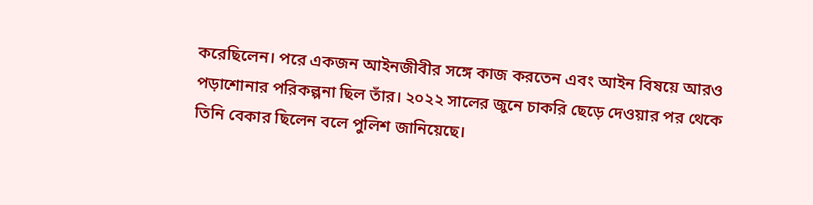করেছিলেন। পরে একজন আইনজীবীর সঙ্গে কাজ করতেন এবং আইন বিষয়ে আরও পড়াশোনার পরিকল্পনা ছিল তাঁর। ২০২২ সালের জুনে চাকরি ছেড়ে দেওয়ার পর থেকে তিনি বেকার ছিলেন বলে পুলিশ জানিয়েছে।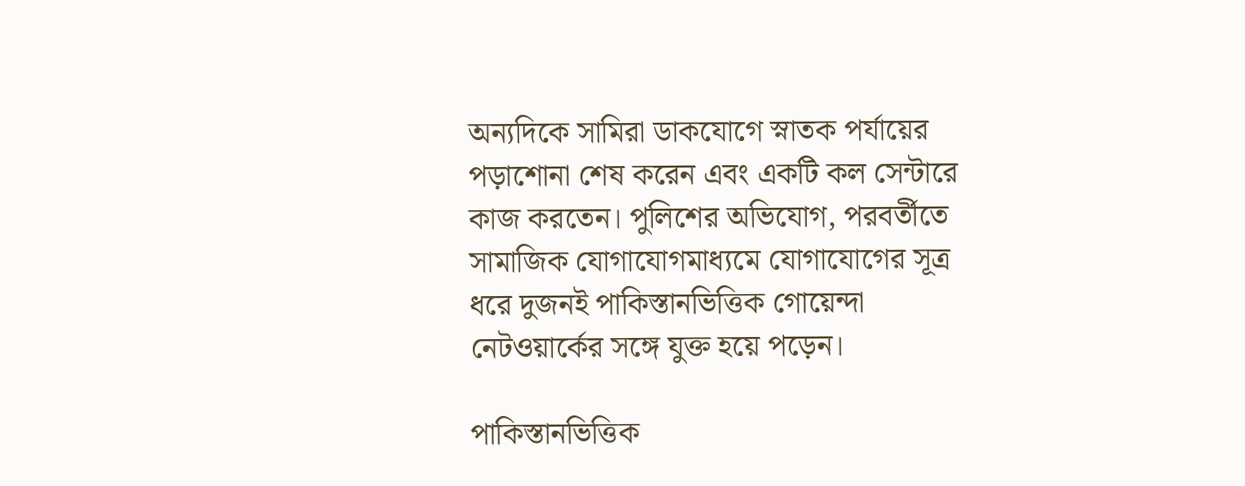অন্যদিকে সামিরা ডাকযোগে স্নাতক পর্যায়ের পড়াশোনা শেষ করেন এবং একটি কল সেন্টারে কাজ করতেন। পুলিশের অভিযোগ, পরবর্তীতে সামাজিক যোগাযোগমাধ্যমে যোগাযোগের সূত্র ধরে দুজনই পাকিস্তানভিত্তিক গোয়েন্দা নেটওয়ার্কের সঙ্গে যুক্ত হয়ে পড়েন।

পাকিস্তানভিত্তিক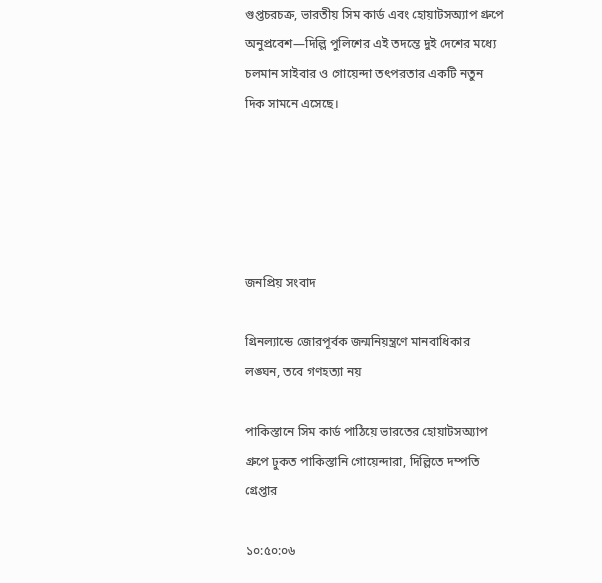গুপ্তচরচক্র, ভারতীয় সিম কার্ড এবং হোয়াটসঅ্যাপ গ্রুপে অনুপ্রবেশ—দিল্লি পুলিশের এই তদন্তে দুই দেশের মধ্যে চলমান সাইবার ও গোয়েন্দা তৎপরতার একটি নতুন দিক সামনে এসেছে।





জনপ্রিয় সংবাদ

গ্রিনল্যান্ডে জোরপূর্বক জন্মনিয়ন্ত্রণে মানবাধিকার লঙ্ঘন, তবে গণহত্যা নয়

পাকিস্তানে সিম কার্ড পাঠিয়ে ভারতের হোয়াটসঅ্যাপ গ্রুপে ঢুকত পাকিস্তানি গোয়েন্দারা, দিল্লিতে দম্পতি গ্রেপ্তার

১০:৫০:০৬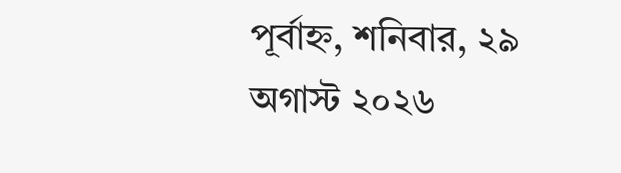পূর্বাহ্ন, শনিবার, ২৯ অগাস্ট ২০২৬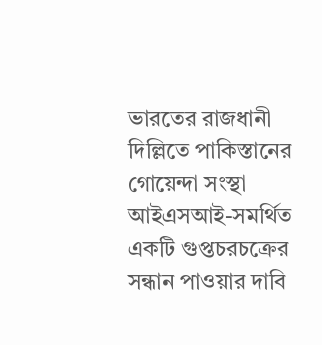ভারতের রাজধানী দিল্লিতে পাকিস্তানের গোয়েন্দা সংস্থা আইএসআই-সমর্থিত একটি গুপ্তচরচক্রের সন্ধান পাওয়ার দাবি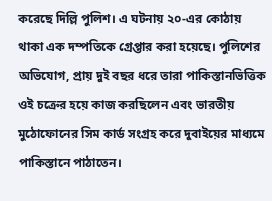করেছে দিল্লি পুলিশ। এ ঘটনায় ২০-এর কোঠায় থাকা এক দম্পতিকে গ্রেপ্তার করা হয়েছে। পুলিশের অভিযোগ, প্রায় দুই বছর ধরে তারা পাকিস্তানভিত্তিক ওই চক্রের হয়ে কাজ করছিলেন এবং ভারতীয় মুঠোফোনের সিম কার্ড সংগ্রহ করে দুবাইয়ের মাধ্যমে পাকিস্তানে পাঠাতেন।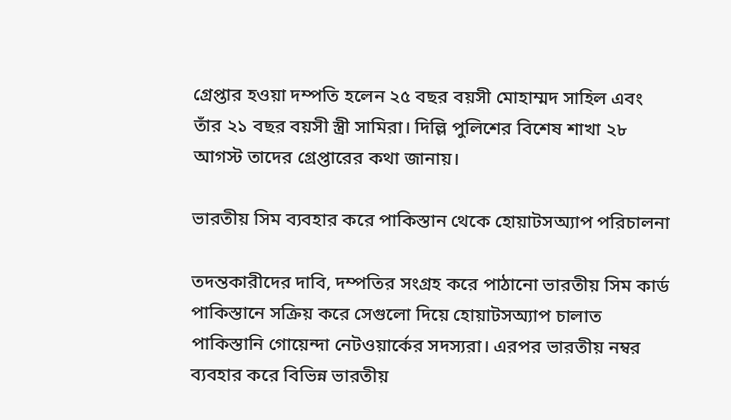গ্রেপ্তার হওয়া দম্পতি হলেন ২৫ বছর বয়সী মোহাম্মদ সাহিল এবং তাঁর ২১ বছর বয়সী স্ত্রী সামিরা। দিল্লি পুলিশের বিশেষ শাখা ২৮ আগস্ট তাদের গ্রেপ্তারের কথা জানায়।

ভারতীয় সিম ব্যবহার করে পাকিস্তান থেকে হোয়াটসঅ্যাপ পরিচালনা

তদন্তকারীদের দাবি, দম্পতির সংগ্রহ করে পাঠানো ভারতীয় সিম কার্ড পাকিস্তানে সক্রিয় করে সেগুলো দিয়ে হোয়াটসঅ্যাপ চালাত পাকিস্তানি গোয়েন্দা নেটওয়ার্কের সদস্যরা। এরপর ভারতীয় নম্বর ব্যবহার করে বিভিন্ন ভারতীয়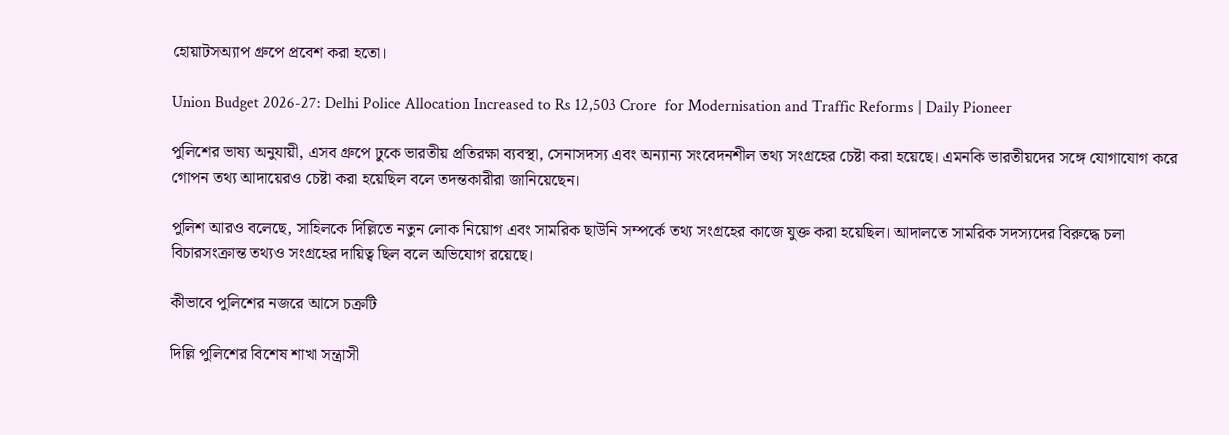হোয়াটসঅ্যাপ গ্রুপে প্রবেশ করা হতো।

Union Budget 2026-27: Delhi Police Allocation Increased to Rs 12,503 Crore  for Modernisation and Traffic Reforms | Daily Pioneer

পুলিশের ভাষ্য অনুযায়ী, এসব গ্রুপে ঢুকে ভারতীয় প্রতিরক্ষা ব্যবস্থা, সেনাসদস্য এবং অন্যান্য সংবেদনশীল তথ্য সংগ্রহের চেষ্টা করা হয়েছে। এমনকি ভারতীয়দের সঙ্গে যোগাযোগ করে গোপন তথ্য আদায়েরও চেষ্টা করা হয়েছিল বলে তদন্তকারীরা জানিয়েছেন।

পুলিশ আরও বলেছে, সাহিলকে দিল্লিতে নতুন লোক নিয়োগ এবং সামরিক ছাউনি সম্পর্কে তথ্য সংগ্রহের কাজে যুক্ত করা হয়েছিল। আদালতে সামরিক সদস্যদের বিরুদ্ধে চলা বিচারসংক্রান্ত তথ্যও সংগ্রহের দায়িত্ব ছিল বলে অভিযোগ রয়েছে।

কীভাবে পুলিশের নজরে আসে চক্রটি

দিল্লি পুলিশের বিশেষ শাখা সন্ত্রাসী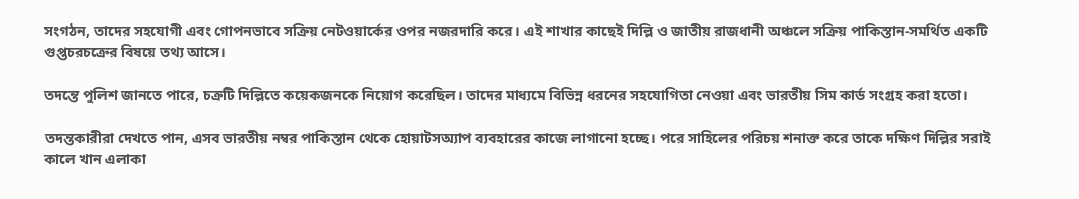সংগঠন, তাদের সহযোগী এবং গোপনভাবে সক্রিয় নেটওয়ার্কের ওপর নজরদারি করে। এই শাখার কাছেই দিল্লি ও জাতীয় রাজধানী অঞ্চলে সক্রিয় পাকিস্তান-সমর্থিত একটি গুপ্তচরচক্রের বিষয়ে তথ্য আসে।

তদন্তে পুলিশ জানতে পারে, চক্রটি দিল্লিতে কয়েকজনকে নিয়োগ করেছিল। তাদের মাধ্যমে বিভিন্ন ধরনের সহযোগিতা নেওয়া এবং ভারতীয় সিম কার্ড সংগ্রহ করা হতো।

তদন্তকারীরা দেখতে পান, এসব ভারতীয় নম্বর পাকিস্তান থেকে হোয়াটসঅ্যাপ ব্যবহারের কাজে লাগানো হচ্ছে। পরে সাহিলের পরিচয় শনাক্ত করে তাকে দক্ষিণ দিল্লির সরাই কালে খান এলাকা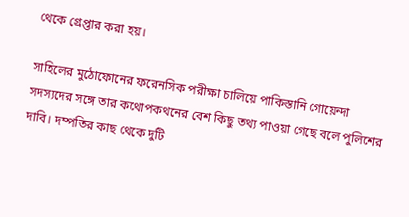থেকে গ্রেপ্তার করা হয়।

সাহিলের মুঠোফোনের ফরেনসিক পরীক্ষা চালিয়ে পাকিস্তানি গোয়েন্দা সদস্যদের সঙ্গে তার কথোপকথনের বেশ কিছু তথ্য পাওয়া গেছে বলে পুলিশের দাবি। দম্পতির কাছ থেকে দুটি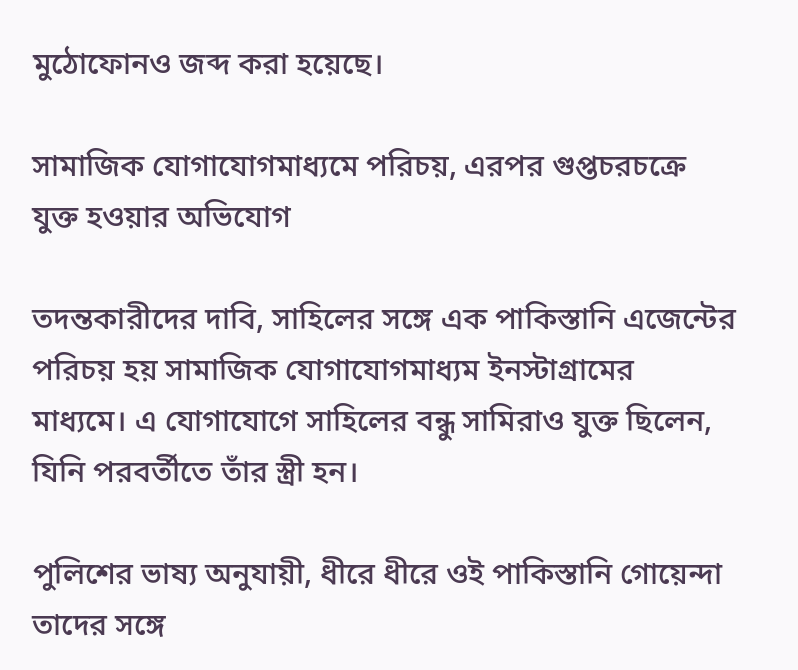মুঠোফোনও জব্দ করা হয়েছে।

সামাজিক যোগাযোগমাধ্যমে পরিচয়, এরপর গুপ্তচরচক্রে যুক্ত হওয়ার অভিযোগ

তদন্তকারীদের দাবি, সাহিলের সঙ্গে এক পাকিস্তানি এজেন্টের পরিচয় হয় সামাজিক যোগাযোগমাধ্যম ইনস্টাগ্রামের মাধ্যমে। এ যোগাযোগে সাহিলের বন্ধু সামিরাও যুক্ত ছিলেন, যিনি পরবর্তীতে তাঁর স্ত্রী হন।

পুলিশের ভাষ্য অনুযায়ী, ধীরে ধীরে ওই পাকিস্তানি গোয়েন্দা তাদের সঙ্গে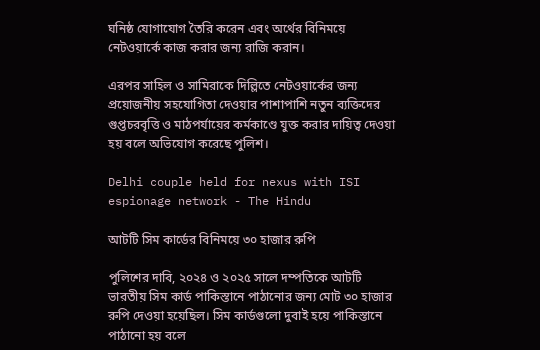ঘনিষ্ঠ যোগাযোগ তৈরি করেন এবং অর্থের বিনিময়ে নেটওয়ার্কে কাজ করার জন্য রাজি করান।

এরপর সাহিল ও সামিরাকে দিল্লিতে নেটওয়ার্কের জন্য প্রয়োজনীয় সহযোগিতা দেওয়ার পাশাপাশি নতুন ব্যক্তিদের গুপ্তচরবৃত্তি ও মাঠপর্যায়ের কর্মকাণ্ডে যুক্ত করার দায়িত্ব দেওয়া হয় বলে অভিযোগ করেছে পুলিশ।

Delhi couple held for nexus with ISI espionage network - The Hindu

আটটি সিম কার্ডের বিনিময়ে ৩০ হাজার রুপি

পুলিশের দাবি, ২০২৪ ও ২০২৫ সালে দম্পতিকে আটটি ভারতীয় সিম কার্ড পাকিস্তানে পাঠানোর জন্য মোট ৩০ হাজার রুপি দেওয়া হয়েছিল। সিম কার্ডগুলো দুবাই হয়ে পাকিস্তানে পাঠানো হয় বলে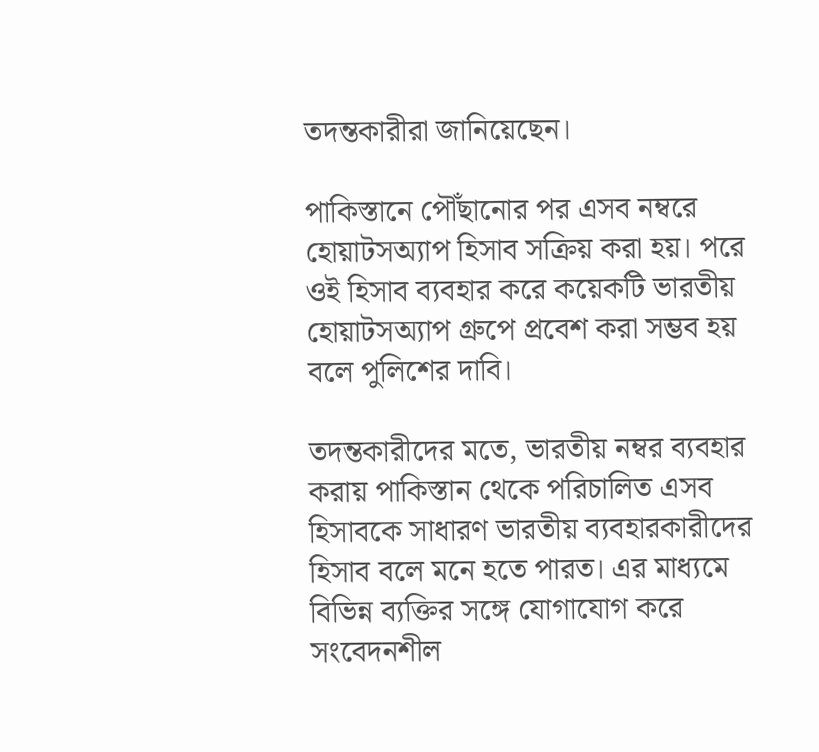তদন্তকারীরা জানিয়েছেন।

পাকিস্তানে পৌঁছানোর পর এসব নম্বরে হোয়াটসঅ্যাপ হিসাব সক্রিয় করা হয়। পরে ওই হিসাব ব্যবহার করে কয়েকটি ভারতীয় হোয়াটসঅ্যাপ গ্রুপে প্রবেশ করা সম্ভব হয় বলে পুলিশের দাবি।

তদন্তকারীদের মতে, ভারতীয় নম্বর ব্যবহার করায় পাকিস্তান থেকে পরিচালিত এসব হিসাবকে সাধারণ ভারতীয় ব্যবহারকারীদের হিসাব বলে মনে হতে পারত। এর মাধ্যমে বিভিন্ন ব্যক্তির সঙ্গে যোগাযোগ করে সংবেদনশীল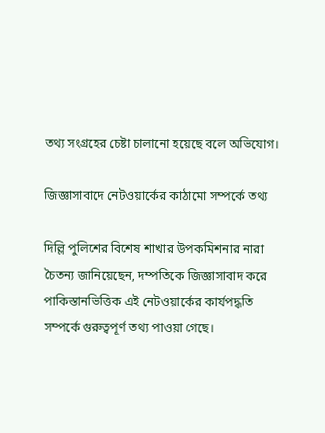তথ্য সংগ্রহের চেষ্টা চালানো হয়েছে বলে অভিযোগ।

জিজ্ঞাসাবাদে নেটওয়ার্কের কাঠামো সম্পর্কে তথ্য

দিল্লি পুলিশের বিশেষ শাখার উপকমিশনার নারা চৈতন্য জানিয়েছেন, দম্পতিকে জিজ্ঞাসাবাদ করে পাকিস্তানভিত্তিক এই নেটওয়ার্কের কার্যপদ্ধতি সম্পর্কে গুরুত্বপূর্ণ তথ্য পাওয়া গেছে।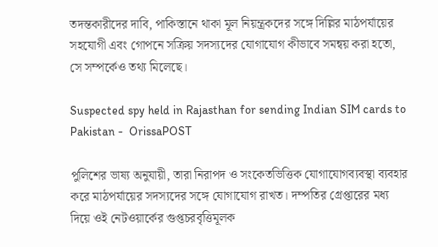তদন্তকারীদের দাবি, পাকিস্তানে থাকা মূল নিয়ন্ত্রকদের সঙ্গে দিল্লির মাঠপর্যায়ের সহযোগী এবং গোপনে সক্রিয় সদস্যদের যোগাযোগ কীভাবে সমন্বয় করা হতো, সে সম্পর্কেও তথ্য মিলেছে।

Suspected spy held in Rajasthan for sending Indian SIM cards to Pakistan -  OrissaPOST

পুলিশের ভাষ্য অনুযায়ী, তারা নিরাপদ ও সংকেতভিত্তিক যোগাযোগব্যবস্থা ব্যবহার করে মাঠপর্যায়ের সদস্যদের সঙ্গে যোগাযোগ রাখত। দম্পতির গ্রেপ্তারের মধ্য দিয়ে ওই নেটওয়ার্কের গুপ্তচরবৃত্তিমূলক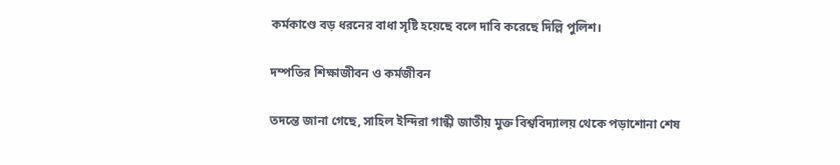কর্মকাণ্ডে বড় ধরনের বাধা সৃষ্টি হয়েছে বলে দাবি করেছে দিল্লি পুলিশ।

দম্পতির শিক্ষাজীবন ও কর্মজীবন

তদন্তে জানা গেছে, সাহিল ইন্দিরা গান্ধী জাতীয় মুক্ত বিশ্ববিদ্যালয় থেকে পড়াশোনা শেষ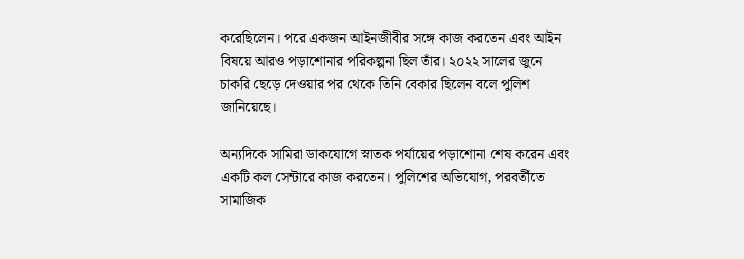করেছিলেন। পরে একজন আইনজীবীর সঙ্গে কাজ করতেন এবং আইন বিষয়ে আরও পড়াশোনার পরিকল্পনা ছিল তাঁর। ২০২২ সালের জুনে চাকরি ছেড়ে দেওয়ার পর থেকে তিনি বেকার ছিলেন বলে পুলিশ জানিয়েছে।

অন্যদিকে সামিরা ডাকযোগে স্নাতক পর্যায়ের পড়াশোনা শেষ করেন এবং একটি কল সেন্টারে কাজ করতেন। পুলিশের অভিযোগ, পরবর্তীতে সামাজিক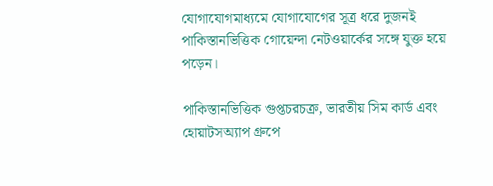যোগাযোগমাধ্যমে যোগাযোগের সূত্র ধরে দুজনই পাকিস্তানভিত্তিক গোয়েন্দা নেটওয়ার্কের সঙ্গে যুক্ত হয়ে পড়েন।

পাকিস্তানভিত্তিক গুপ্তচরচক্র, ভারতীয় সিম কার্ড এবং হোয়াটসঅ্যাপ গ্রুপে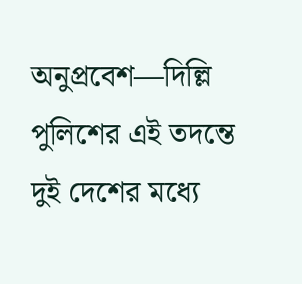অনুপ্রবেশ—দিল্লি পুলিশের এই তদন্তে দুই দেশের মধ্যে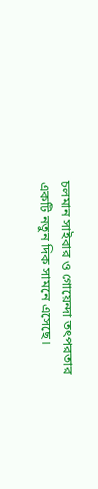চলমান সাইবার ও গোয়েন্দা তৎপরতার একটি নতুন দিক সামনে এসেছে।